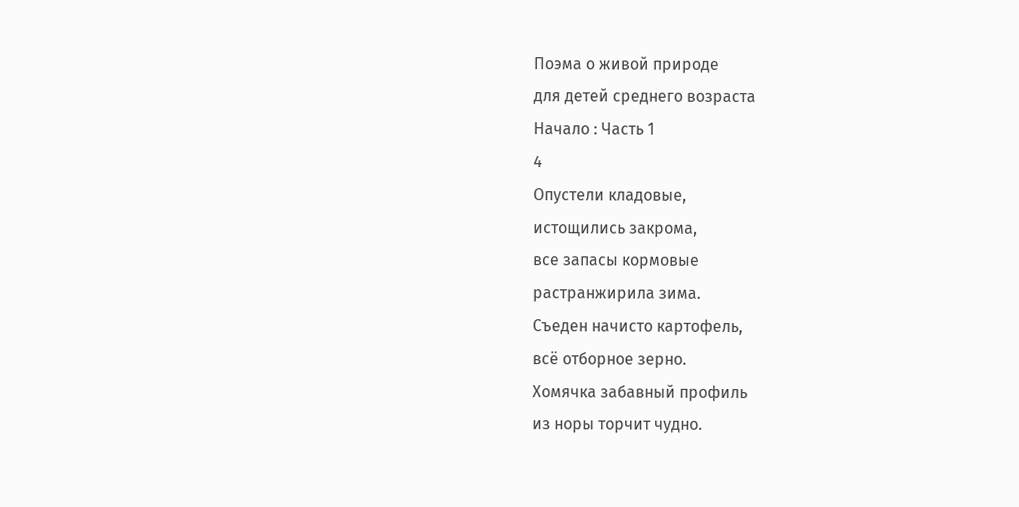Поэма о живой природе
для детей среднего возраста
Начало : Часть 1
4
Опустели кладовые,
истощились закрома,
все запасы кормовые
растранжирила зима.
Съеден начисто картофель,
всё отборное зерно.
Хомячка забавный профиль
из норы торчит чудно.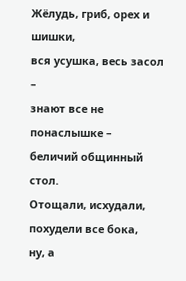Жёлудь, гриб, орех и шишки,
вся усушка, весь засол –
знают все не понаслышке –
беличий общинный стол.
Отощали, исхудали,
похудели все бока,
ну, а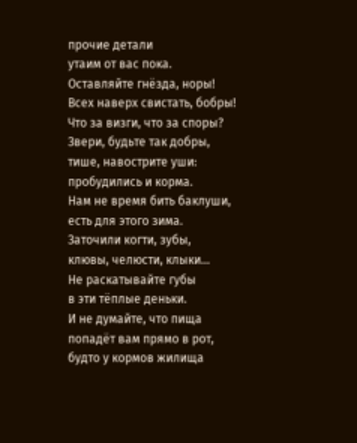прочие детали
утаим от вас пока.
Оставляйте гнёзда, норы!
Всех наверх свистать, бобры!
Что за визги, что за споры?
Звери, будьте так добры,
тише, навострите уши:
пробудились и корма.
Нам не время бить баклуши,
есть для этого зима.
Заточили когти, зубы,
клювы, челюсти, клыки...
Не раскатывайте губы
в эти тёплые деньки.
И не думайте, что пища
попадёт вам прямо в рот,
будто у кормов жилища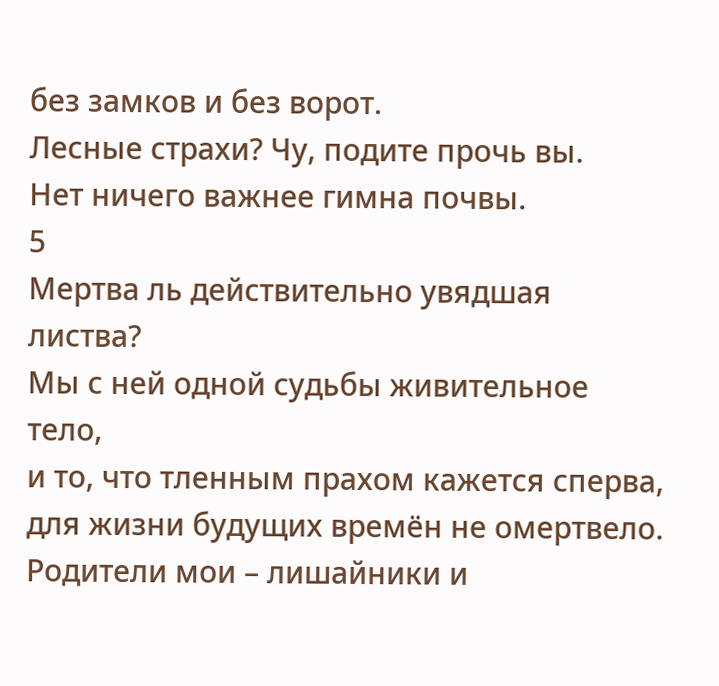без замков и без ворот.
Лесные страхи? Чу, подите прочь вы.
Нет ничего важнее гимна почвы.
5
Мертва ль действительно увядшая листва?
Мы с ней одной судьбы живительное тело,
и то, что тленным прахом кажется сперва,
для жизни будущих времён не омертвело.
Родители мои – лишайники и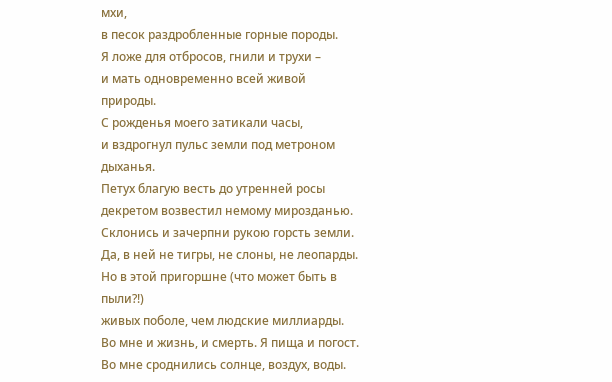мхи,
в песок раздробленные горные породы.
Я ложе для отбросов, гнили и трухи –
и мать одновременно всей живой природы.
С рожденья моего затикали часы,
и вздрогнул пульс земли под метроном дыханья.
Петух благую весть до утренней росы
декретом возвестил немому мирозданью.
Склонись и зачерпни рукою горсть земли.
Да, в ней не тигры, не слоны, не леопарды.
Но в этой пригоршне (что может быть в пыли?!)
живых поболе, чем людские миллиарды.
Во мне и жизнь, и смерть. Я пища и погост.
Во мне сроднились солнце, воздух, воды.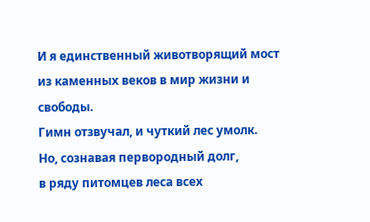И я единственный животворящий мост
из каменных веков в мир жизни и свободы.
Гимн отзвучал, и чуткий лес умолк.
Но, сознавая первородный долг,
в ряду питомцев леса всех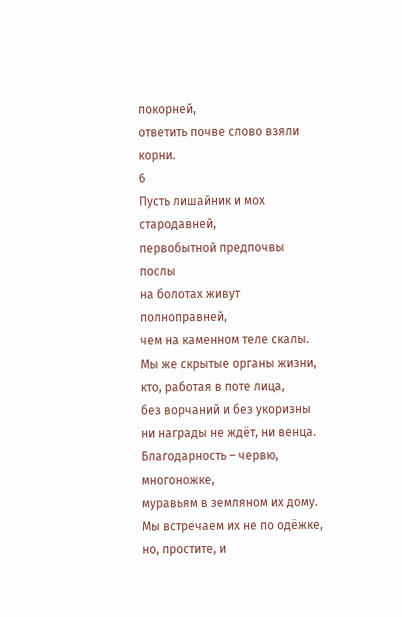покорней,
ответить почве слово взяли корни.
6
Пусть лишайник и мох стародавней,
первобытной предпочвы послы
на болотах живут полноправней,
чем на каменном теле скалы.
Мы же скрытые органы жизни,
кто, работая в поте лица,
без ворчаний и без укоризны
ни награды не ждёт, ни венца.
Благодарность – червю, многоножке,
муравьям в земляном их дому.
Мы встречаем их не по одёжке,
но, простите, и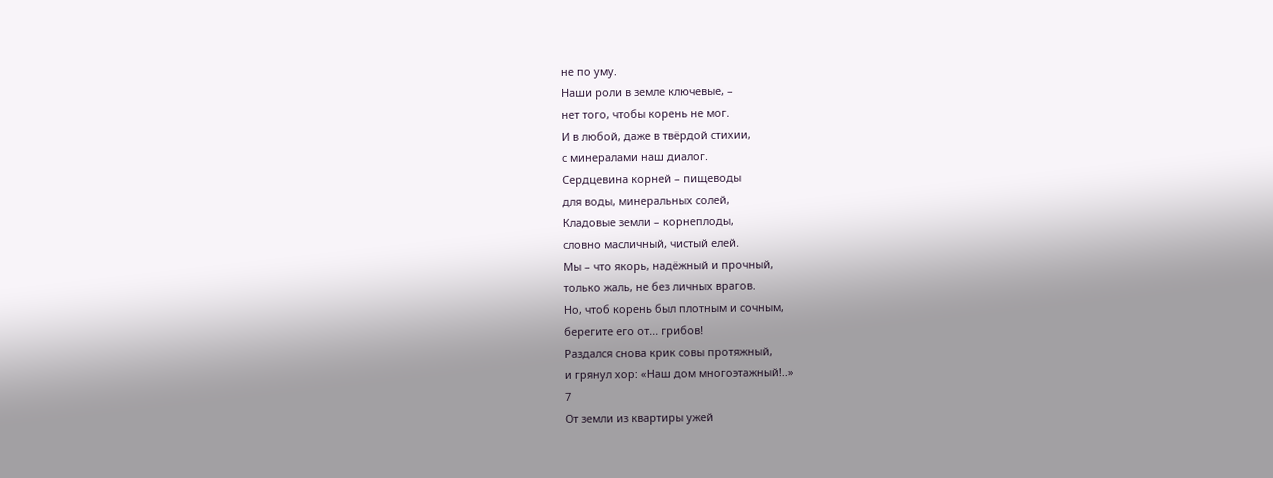не по уму.
Наши роли в земле ключевые, –
нет того, чтобы корень не мог.
И в любой, даже в твёрдой стихии,
с минералами наш диалог.
Сердцевина корней – пищеводы
для воды, минеральных солей,
Кладовые земли – корнеплоды,
словно масличный, чистый елей.
Мы – что якорь, надёжный и прочный,
только жаль, не без личных врагов.
Но, чтоб корень был плотным и сочным,
берегите его от... грибов!
Раздался снова крик совы протяжный,
и грянул хор: «Наш дом многоэтажный!..»
7
От земли из квартиры ужей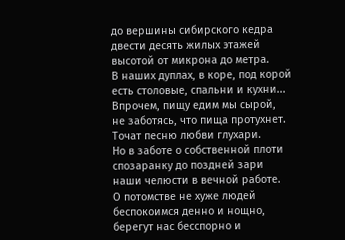до вершины сибирского кедра
двести десять жилых этажей
высотой от микрона до метра.
В наших дуплах, в коре, под корой
есть столовые, спальни и кухни...
Впрочем, пищу едим мы сырой,
не заботясь, что пища протухнет.
Точат песню любви глухари.
Но в заботе о собственной плоти
спозаранку до поздней зари
наши челюсти в вечной работе.
О потомстве не хуже людей
беспокоимся денно и нощно,
берегут нас бесспорно и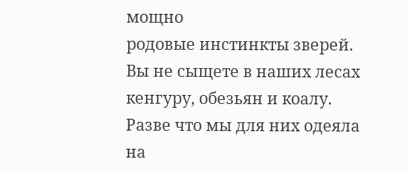мощно
родовые инстинкты зверей.
Вы не сыщете в наших лесах
кенгуру, обезьян и коалу.
Разве что мы для них одеяла
на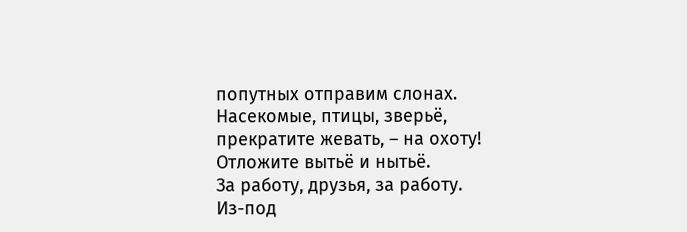попутных отправим слонах.
Насекомые, птицы, зверьё,
прекратите жевать, – на охоту!
Отложите вытьё и нытьё.
За работу, друзья, за работу.
Из-под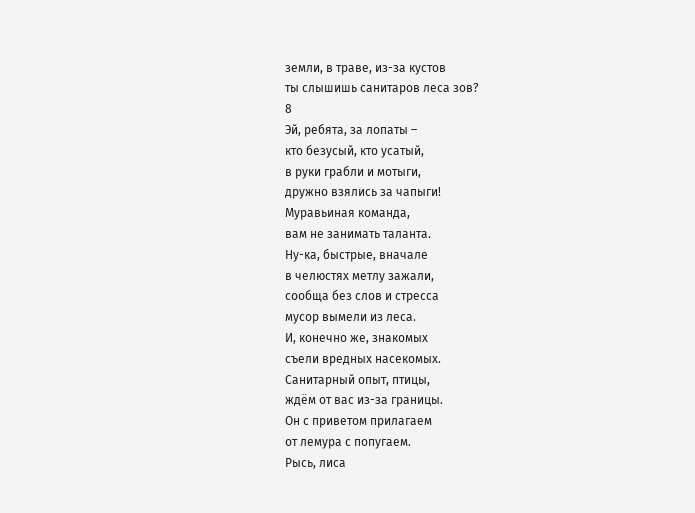земли, в траве, из-за кустов
ты слышишь санитаров леса зов?
8
Эй, ребята, за лопаты –
кто безусый, кто усатый,
в руки грабли и мотыги,
дружно взялись за чапыги!
Муравьиная команда,
вам не занимать таланта.
Ну-ка, быстрые, вначале
в челюстях метлу зажали,
сообща без слов и стресса
мусор вымели из леса.
И, конечно же, знакомых
съели вредных насекомых.
Санитарный опыт, птицы,
ждём от вас из-за границы.
Он с приветом прилагаем
от лемура с попугаем.
Рысь, лиса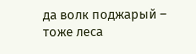да волк поджарый –
тоже леса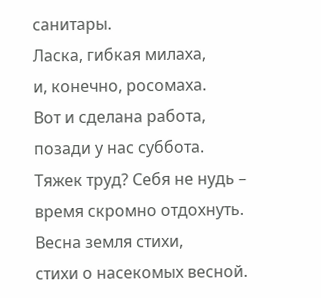санитары.
Ласка, гибкая милаха,
и, конечно, росомаха.
Вот и сделана работа,
позади у нас суббота.
Тяжек труд? Себя не нудь –
время скромно отдохнуть.
Весна земля стихи,
стихи о насекомых весной.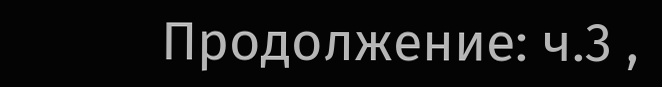Продолжение: ч.3 ,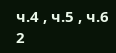ч.4 , ч.5 , ч.6
2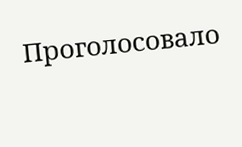Проголосовало